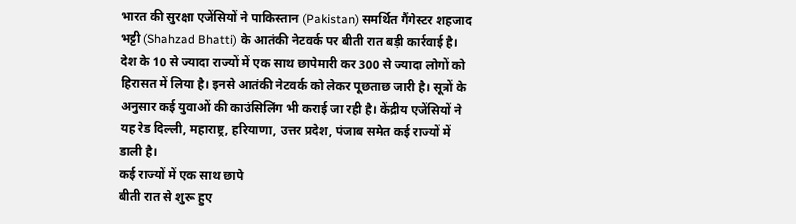भारत की सुरक्षा एजेंसियों ने पाकिस्तान (Pakistan) समर्थित गैंगेस्टर शहजाद भट्टी (Shahzad Bhatti) के आतंकी नेटवर्क पर बीती रात बड़ी कार्रवाई है। देश के 10 से ज्यादा राज्यों में एक साथ छापेमारी कर 300 से ज्यादा लोगों को हिरासत में लिया है। इनसे आतंकी नेटवर्क को लेकर पूछताछ जारी है। सूत्रों के अनुसार कई युवाओं की काउंसिलिंग भी कराई जा रही है। केंद्रीय एजेंसियों ने यह रेड दिल्ली, महाराष्ट्र, हरियाणा, उत्तर प्रदेश, पंजाब समेत कई राज्यों में डाली है।
कई राज्यों में एक साथ छापे
बीती रात से शुरू हुए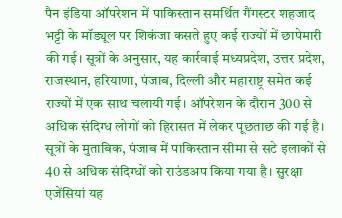पैन इंडिया ऑपरेशन में पाकिस्तान समर्थित गैंगस्टर शहजाद भट्टी के मॉड्यूल पर शिकंजा कसते हुए कई राज्यों में छापेमारी की गई। सूत्रों के अनुसार, यह कार्रवाई मध्यप्रदेश, उत्तर प्रदेश, राजस्थान, हरियाणा, पंजाब, दिल्ली और महाराष्ट्र समेत कई राज्यों में एक साथ चलायी गई। ऑपरेशन के दौरान 300 से अधिक संदिग्ध लोगों को हिरासत में लेकर पूछताछ की गई है। सूत्रों के मुताबिक, पंजाब में पाकिस्तान सीमा से सटे इलाकों से 40 से अधिक संदिग्धों को राउंडअप किया गया है। सुरक्षा एजेंसियां यह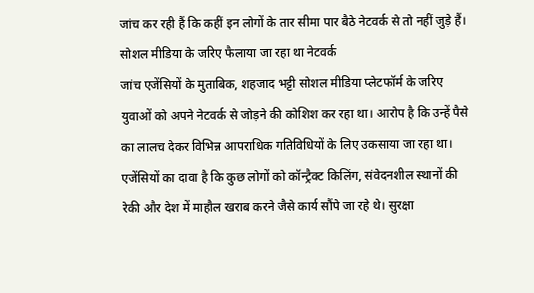जांच कर रही हैं कि कहीं इन लोगों के तार सीमा पार बैठे नेटवर्क से तो नहीं जुड़े हैं।
सोशल मीडिया के जरिए फैलाया जा रहा था नेटवर्क
जांच एजेंसियों के मुताबिक, शहजाद भट्टी सोशल मीडिया प्लेटफॉर्म के जरिए युवाओं को अपने नेटवर्क से जोड़ने की कोशिश कर रहा था। आरोप है कि उन्हें पैसे का लालच देकर विभिन्न आपराधिक गतिविधियों के लिए उकसाया जा रहा था। एजेंसियों का दावा है कि कुछ लोगों को कॉन्ट्रैक्ट किलिंग, संवेदनशील स्थानों की रेकी और देश में माहौल खराब करने जैसे कार्य सौंपे जा रहे थे। सुरक्षा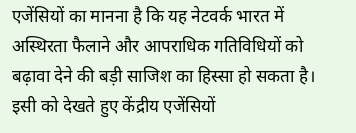एजेंसियों का मानना है कि यह नेटवर्क भारत में अस्थिरता फैलाने और आपराधिक गतिविधियों को बढ़ावा देने की बड़ी साजिश का हिस्सा हो सकता है। इसी को देखते हुए केंद्रीय एजेंसियों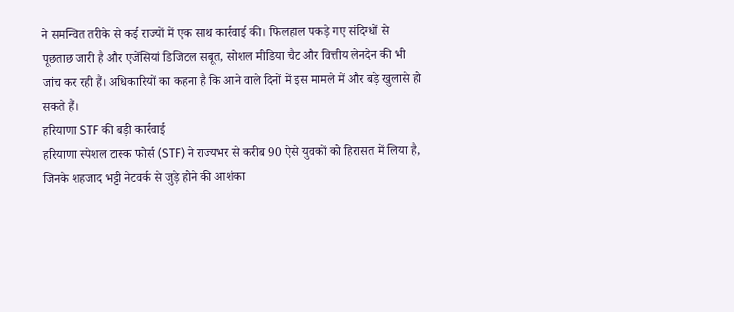ने समन्वित तरीके से कई राज्यों में एक साथ कार्रवाई की। फिलहाल पकड़े गए संदिग्धों से पूछताछ जारी है और एजेंसियां डिजिटल सबूत, सोशल मीडिया चैट और वित्तीय लेनदेन की भी जांच कर रही हैं। अधिकारियों का कहना है कि आने वाले दिनों में इस मामले में और बड़े खुलासे हो सकते हैं।
हरियाणा STF की बड़ी कार्रवाई
हरियाणा स्पेशल टास्क फोर्स (STF) ने राज्यभर से करीब 90 ऐसे युवकों को हिरासत में लिया है, जिनके शहजाद भट्टी नेटवर्क से जुड़े होने की आशंका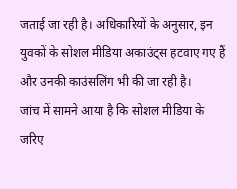जताई जा रही है। अधिकारियों के अनुसार, इन युवकों के सोशल मीडिया अकाउंट्स हटवाए गए हैं और उनकी काउंसलिंग भी की जा रही है।
जांच में सामने आया है कि सोशल मीडिया के जरिए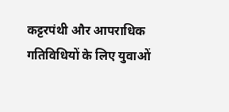कट्टरपंथी और आपराधिक गतिविधियों के लिए युवाओं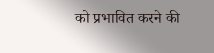को प्रभावित करने की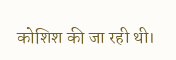कोशिश की जा रही थी।